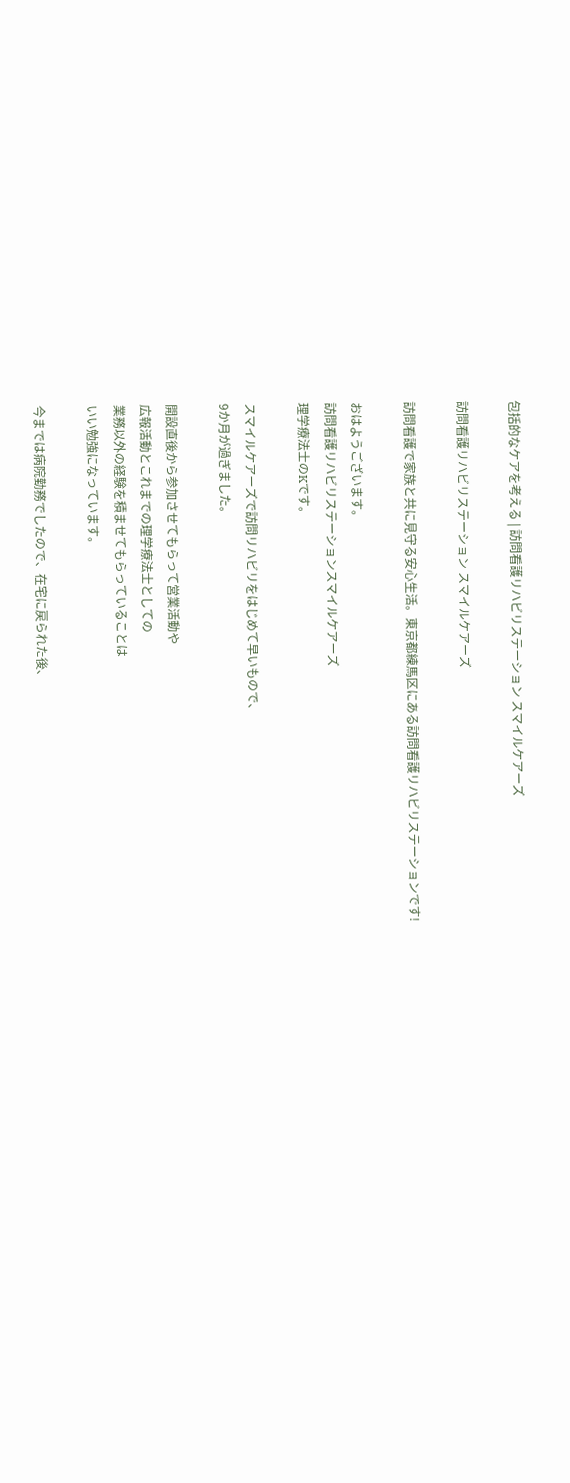包括的なケアを考える | 訪問看護リハビリステーション スマイルケアーズ

訪問看護リハビリステーション スマイルケアーズ

訪問看護で家族と共に見守る安心生活。東京都練馬区にある訪問看護リハビリステーションです!

おはようございます。
訪問看護リハビリステーションスマイルケアーズ
理学療法士のKです。

スマイルケアーズで訪問リハビリをはじめて早いもので、
9か月が過ぎました。

開設直後から参加させてもらって営業活動や
広報活動とこれまでの理学療法士としての
業務以外の経験を積ませてもらっていることは
いい勉強になっています。

今までは病院勤務でしたので、在宅に戻られた後、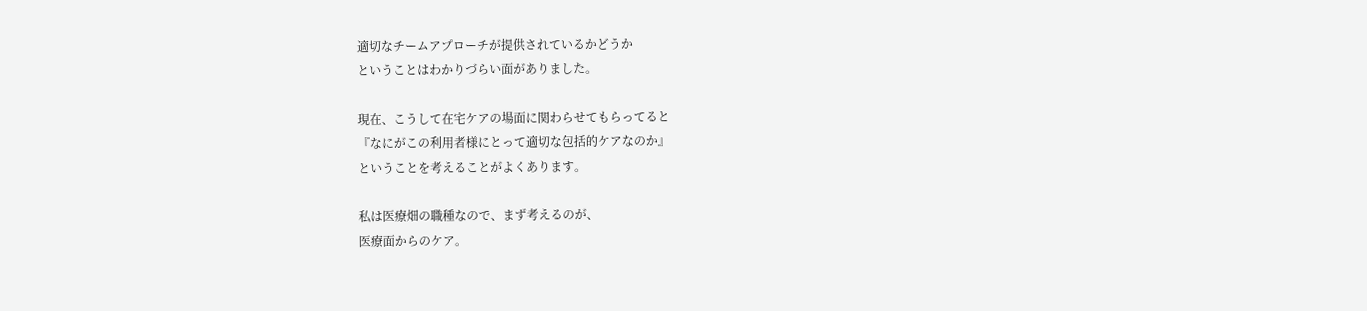適切なチームアプローチが提供されているかどうか
ということはわかりづらい面がありました。

現在、こうして在宅ケアの場面に関わらせてもらってると
『なにがこの利用者様にとって適切な包括的ケアなのか』
ということを考えることがよくあります。

私は医療畑の職種なので、まず考えるのが、
医療面からのケア。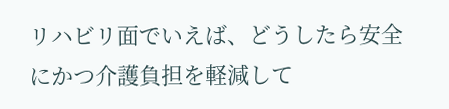リハビリ面でいえば、どうしたら安全にかつ介護負担を軽減して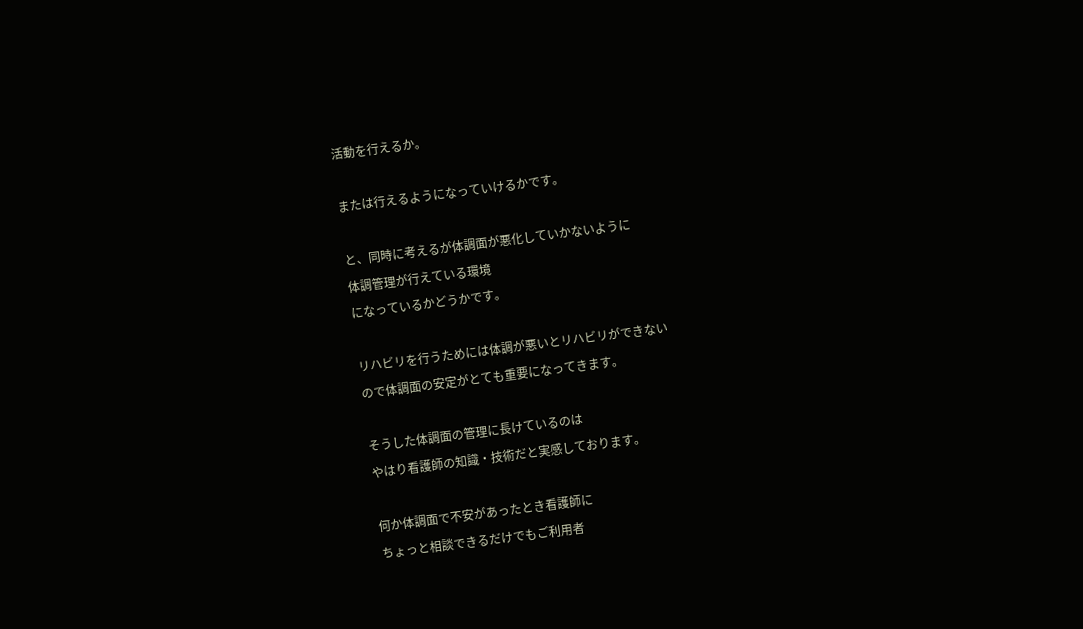活動を行えるか。

または行えるようになっていけるかです。

と、同時に考えるが体調面が悪化していかないように
体調管理が行えている環境
になっているかどうかです。

リハビリを行うためには体調が悪いとリハビリができない
ので体調面の安定がとても重要になってきます。

そうした体調面の管理に長けているのは
やはり看護師の知識・技術だと実感しております。

何か体調面で不安があったとき看護師に
ちょっと相談できるだけでもご利用者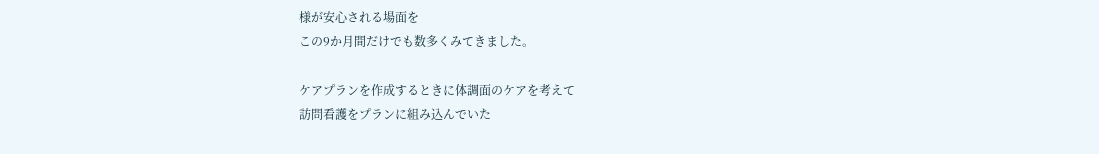様が安心される場面を
この9か月間だけでも数多くみてきました。

ケアプランを作成するときに体調面のケアを考えて
訪問看護をプランに組み込んでいた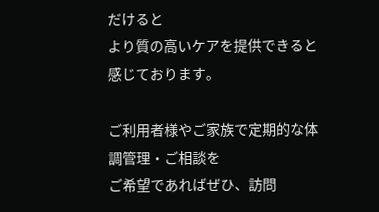だけると
より質の高いケアを提供できると感じております。

ご利用者様やご家族で定期的な体調管理・ご相談を
ご希望であればぜひ、訪問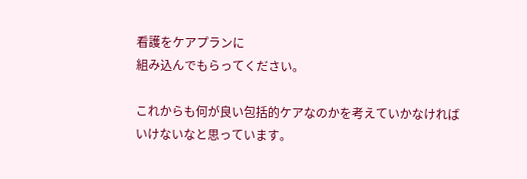看護をケアプランに
組み込んでもらってください。

これからも何が良い包括的ケアなのかを考えていかなければ
いけないなと思っています。